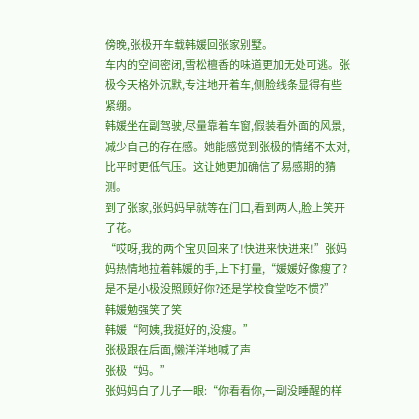傍晚,张极开车载韩媛回张家别墅。
车内的空间密闭,雪松檀香的味道更加无处可逃。张极今天格外沉默,专注地开着车,侧脸线条显得有些紧绷。
韩媛坐在副驾驶,尽量靠着车窗,假装看外面的风景,减少自己的存在感。她能感觉到张极的情绪不太对,比平时更低气压。这让她更加确信了易感期的猜测。
到了张家,张妈妈早就等在门口,看到两人,脸上笑开了花。
“哎呀,我的两个宝贝回来了!快进来快进来!”张妈妈热情地拉着韩媛的手,上下打量,“媛媛好像瘦了?是不是小极没照顾好你?还是学校食堂吃不惯?”
韩媛勉强笑了笑
韩媛“阿姨,我挺好的,没瘦。”
张极跟在后面,懒洋洋地喊了声
张极“妈。”
张妈妈白了儿子一眼:“你看看你,一副没睡醒的样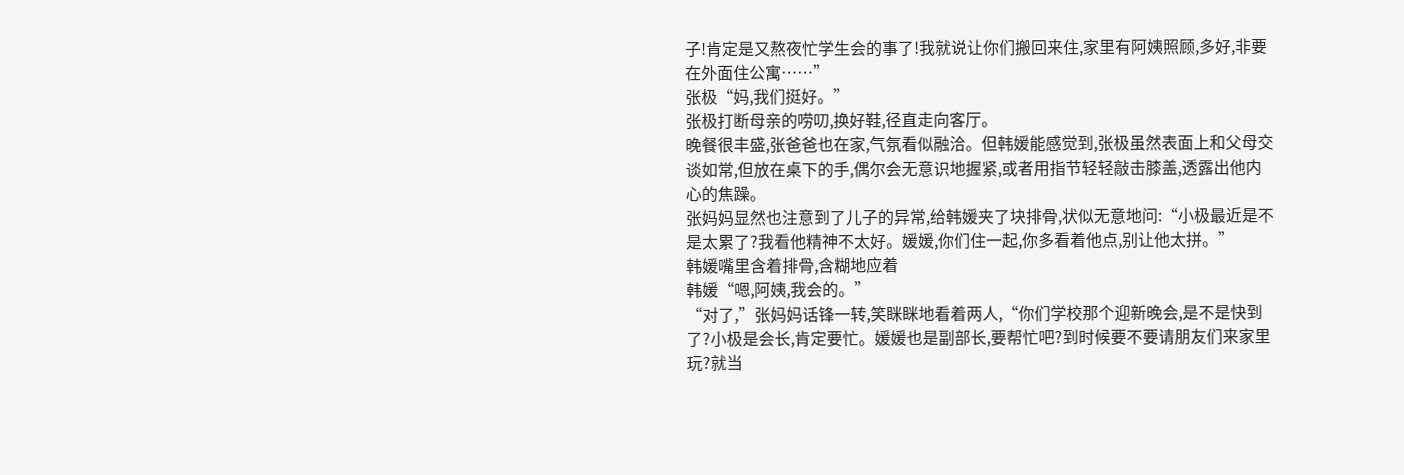子!肯定是又熬夜忙学生会的事了!我就说让你们搬回来住,家里有阿姨照顾,多好,非要在外面住公寓……”
张极“妈,我们挺好。”
张极打断母亲的唠叨,换好鞋,径直走向客厅。
晚餐很丰盛,张爸爸也在家,气氛看似融洽。但韩媛能感觉到,张极虽然表面上和父母交谈如常,但放在桌下的手,偶尔会无意识地握紧,或者用指节轻轻敲击膝盖,透露出他内心的焦躁。
张妈妈显然也注意到了儿子的异常,给韩媛夹了块排骨,状似无意地问:“小极最近是不是太累了?我看他精神不太好。媛媛,你们住一起,你多看着他点,别让他太拼。”
韩媛嘴里含着排骨,含糊地应着
韩媛“嗯,阿姨,我会的。”
“对了,”张妈妈话锋一转,笑眯眯地看着两人,“你们学校那个迎新晚会,是不是快到了?小极是会长,肯定要忙。媛媛也是副部长,要帮忙吧?到时候要不要请朋友们来家里玩?就当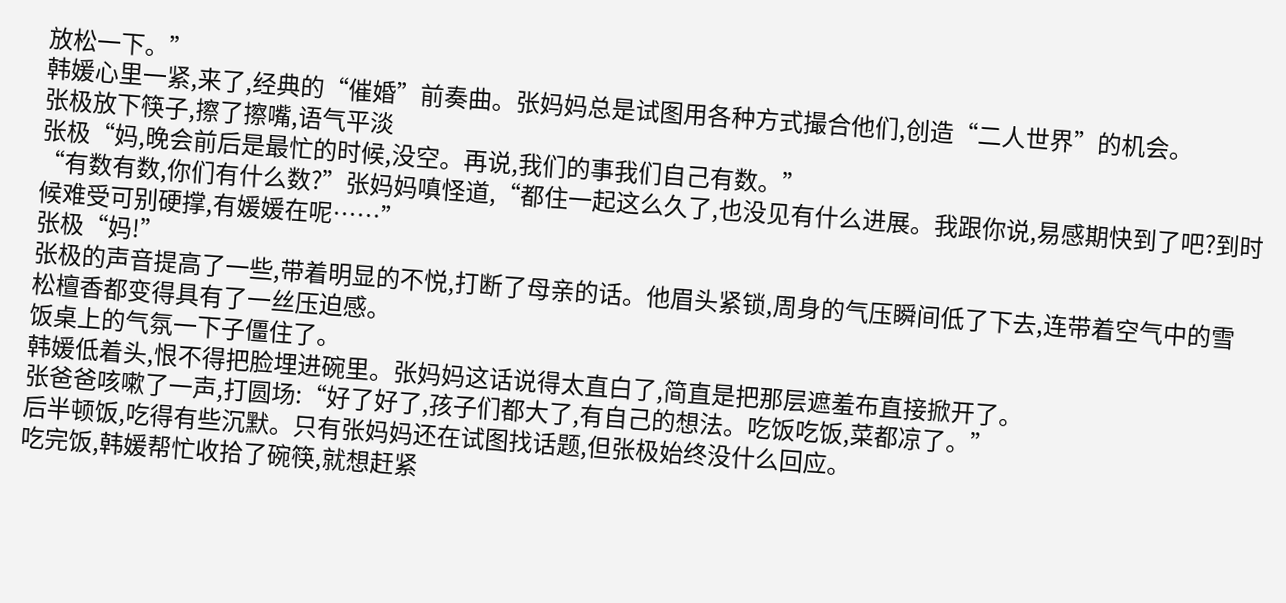放松一下。”
韩媛心里一紧,来了,经典的“催婚”前奏曲。张妈妈总是试图用各种方式撮合他们,创造“二人世界”的机会。
张极放下筷子,擦了擦嘴,语气平淡
张极“妈,晚会前后是最忙的时候,没空。再说,我们的事我们自己有数。”
“有数有数,你们有什么数?”张妈妈嗔怪道,“都住一起这么久了,也没见有什么进展。我跟你说,易感期快到了吧?到时候难受可别硬撑,有媛媛在呢……”
张极“妈!”
张极的声音提高了一些,带着明显的不悦,打断了母亲的话。他眉头紧锁,周身的气压瞬间低了下去,连带着空气中的雪松檀香都变得具有了一丝压迫感。
饭桌上的气氛一下子僵住了。
韩媛低着头,恨不得把脸埋进碗里。张妈妈这话说得太直白了,简直是把那层遮羞布直接掀开了。
张爸爸咳嗽了一声,打圆场:“好了好了,孩子们都大了,有自己的想法。吃饭吃饭,菜都凉了。”
后半顿饭,吃得有些沉默。只有张妈妈还在试图找话题,但张极始终没什么回应。
吃完饭,韩媛帮忙收拾了碗筷,就想赶紧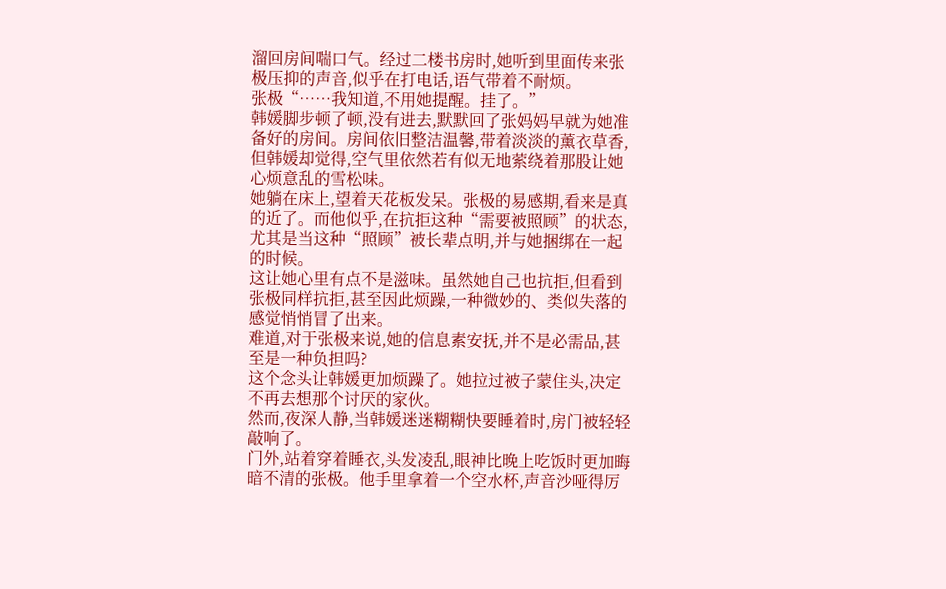溜回房间喘口气。经过二楼书房时,她听到里面传来张极压抑的声音,似乎在打电话,语气带着不耐烦。
张极“……我知道,不用她提醒。挂了。”
韩媛脚步顿了顿,没有进去,默默回了张妈妈早就为她准备好的房间。房间依旧整洁温馨,带着淡淡的薰衣草香,但韩媛却觉得,空气里依然若有似无地萦绕着那股让她心烦意乱的雪松味。
她躺在床上,望着天花板发呆。张极的易感期,看来是真的近了。而他似乎,在抗拒这种“需要被照顾”的状态,尤其是当这种“照顾”被长辈点明,并与她捆绑在一起的时候。
这让她心里有点不是滋味。虽然她自己也抗拒,但看到张极同样抗拒,甚至因此烦躁,一种微妙的、类似失落的感觉悄悄冒了出来。
难道,对于张极来说,她的信息素安抚,并不是必需品,甚至是一种负担吗?
这个念头让韩媛更加烦躁了。她拉过被子蒙住头,决定不再去想那个讨厌的家伙。
然而,夜深人静,当韩媛迷迷糊糊快要睡着时,房门被轻轻敲响了。
门外,站着穿着睡衣,头发凌乱,眼神比晚上吃饭时更加晦暗不清的张极。他手里拿着一个空水杯,声音沙哑得厉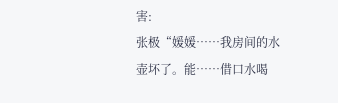害:
张极“媛媛……我房间的水壶坏了。能……借口水喝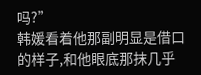吗?”
韩媛看着他那副明显是借口的样子,和他眼底那抹几乎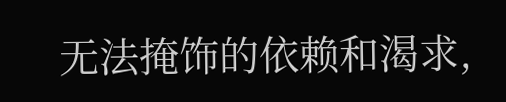无法掩饰的依赖和渴求,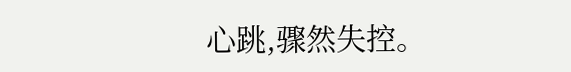心跳,骤然失控。